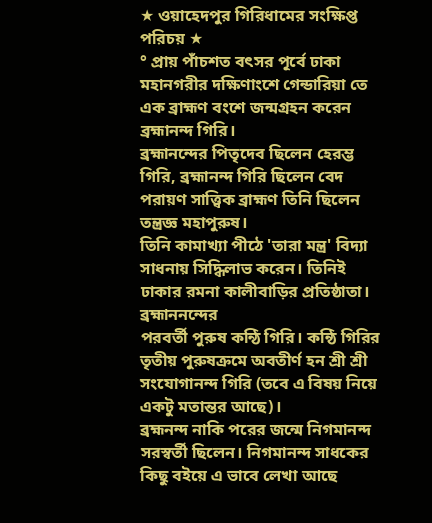★ ওয়াহেদপুর গিরিধামের সংক্ষিপ্ত পরিচয় ★
° প্রায় পাঁচশত বৎসর পূর্বে ঢাকা মহানগরীর দক্ষিণাংশে গেন্ডারিয়া তে এক ব্রাহ্মণ বংশে জন্মগ্রহন করেন ব্রহ্মানন্দ গিরি।
ব্রহ্মানন্দের পিতৃদেব ছিলেন হেরম্ভ গিরি, ব্রহ্মানন্দ গিরি ছিলেন বেদ পরায়ণ সাত্ত্বিক ব্রাহ্মণ তিনি ছিলেন তন্ত্রজ্ঞ মহাপুরুষ।
তিনি কামাখ্যা পীঠে 'তারা মন্ত্র' বিদ্যা সাধনায় সিদ্ধিলাভ করেন। তিনিই ঢাকার রমনা কালীবাড়ির প্রতিষ্ঠাতা।
ব্রহ্মাননন্দের
পরবর্তী পুরুষ কন্ঠি গিরি। কন্ঠি গিরির তৃতীয় পুরুষক্রমে অবতীর্ণ হন শ্রী শ্রী সংযোগানন্দ গিরি (তবে এ বিষয় নিয়ে একটু মতান্তর আছে)।
ব্রহ্মনন্দ নাকি পরের জন্মে নিগমানন্দ সরস্বর্তী ছিলেন। নিগমানন্দ সাধকের কিছু বইয়ে এ ভাবে লেখা আছে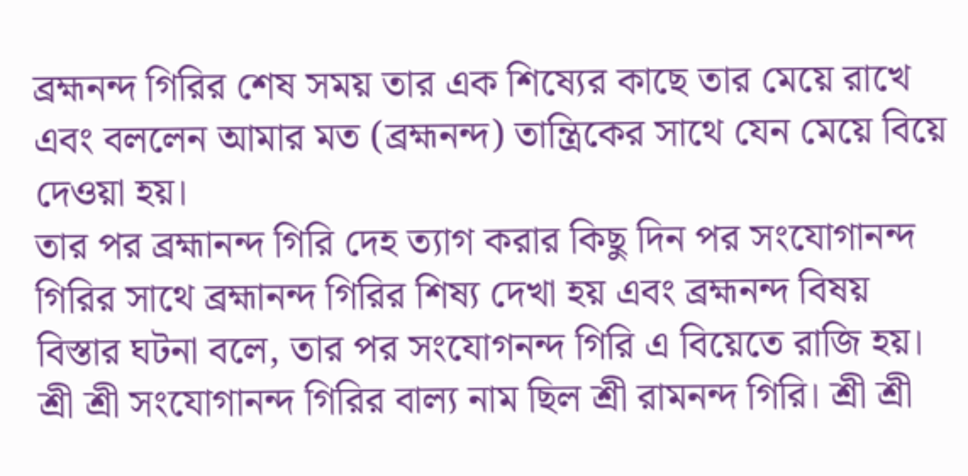ব্রহ্মনন্দ গিরির শেষ সময় তার এক শিষ্যের কাছে তার মেয়ে রাখে এবং বললেন আমার মত (ব্রহ্মনন্দ) তান্ত্রিকের সাথে যেন মেয়ে বিয়ে দেওয়া হয়।
তার পর ব্রহ্মানন্দ গিরি দেহ ত্যাগ করার কিছু দিন পর সংযোগানন্দ গিরির সাথে ব্রহ্মানন্দ গিরির শিষ্য দেখা হয় এবং ব্রহ্মনন্দ বিষয় বিস্তার ঘটনা বলে, তার পর সংযোগনন্দ গিরি এ বিয়েতে রাজি হয়।
শ্রী শ্রী সংযোগানন্দ গিরির বাল্য নাম ছিল শ্রী রামনন্দ গিরি। শ্রী শ্রী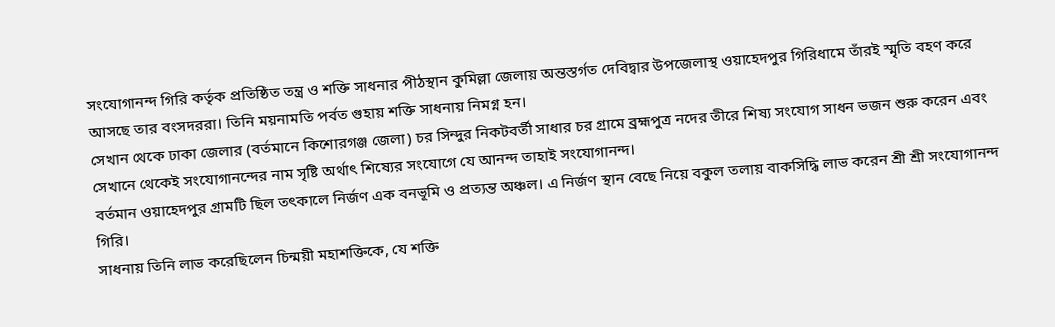সংযোগানন্দ গিরি কর্তৃক প্রতিষ্ঠিত তন্ত্র ও শক্তি সাধনার পীঠস্থান কুমিল্লা জেলায় অন্তস্তর্গত দেবিদ্বার উপজেলাস্থ ওয়াহেদপুর গিরিধামে তাঁরই স্মৃতি বহণ করে আসছে তার বংসদররা। তিনি ময়নামতি পর্বত গুহায় শক্তি সাধনায় নিমগ্ন হন।
সেখান থেকে ঢাকা জেলার (বর্তমানে কিশোরগঞ্জ জেলা) চর সিন্দুর নিকটবর্তী সাধার চর গ্রামে ব্রহ্মপুত্র নদের তীরে শিষ্য সংযোগ সাধন ভজন শুরু করেন এবং সেখানে থেকেই সংযোগানন্দের নাম সৃষ্টি অর্থাৎ শিষ্যের সংযোগে যে আনন্দ তাহাই সংযোগানন্দ।
বর্তমান ওয়াহেদপুর গ্রামটি ছিল তৎকালে নির্জণ এক বনভূমি ও প্রত্যন্ত অঞ্চল। এ নির্জণ স্থান বেছে নিয়ে বকুল তলায় বাকসিদ্ধি লাভ করেন শ্রী শ্রী সংযোগানন্দ গিরি।
সাধনায় তিনি লাভ করেছিলেন চিন্ময়ী মহাশক্তিকে, যে শক্তি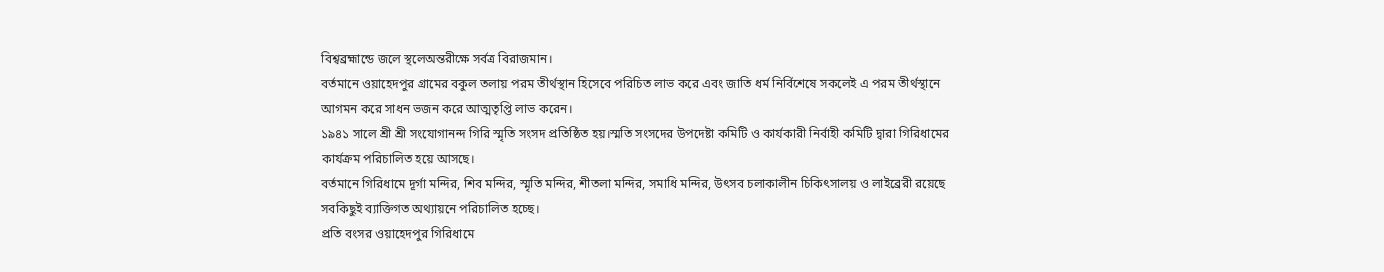বিশ্বব্রহ্মান্ডে জলে স্থলেঅন্তরীক্ষে সর্বত্র বিরাজমান।
বর্তমানে ওয়াহেদপুর গ্রামের বকুল তলায় পরম তীর্থস্থান হিসেবে পরিচিত লাভ করে এবং জাতি ধর্ম নির্বিশেষে সকলেই এ পরম তীর্থস্থানে আগমন করে সাধন ভজন করে আত্মতৃপ্তি লাভ করেন।
১৯৪১ সালে শ্রী শ্রী সংযোগানন্দ গিরি স্মৃতি সংসদ প্রতিষ্ঠিত হয়।স্মতি সংসদের উপদেষ্টা কমিটি ও কার্যকারী নির্বাহী কমিটি দ্বারা গিরিধামের কার্যক্রম পরিচালিত হয়ে আসছে।
বর্তমানে গিরিধামে দূর্গা মন্দির, শিব মন্দির, স্মৃতি মন্দির, শীতলা মন্দির, সমাধি মন্দির, উৎসব চলাকালীন চিকিৎসালয় ও লাইব্রেরী রয়েছে সবকিছুই ব্যাক্তিগত অথ্যায়নে পরিচালিত হচ্ছে।
প্রতি বংসর ওয়াহেদপুর গিরিধামে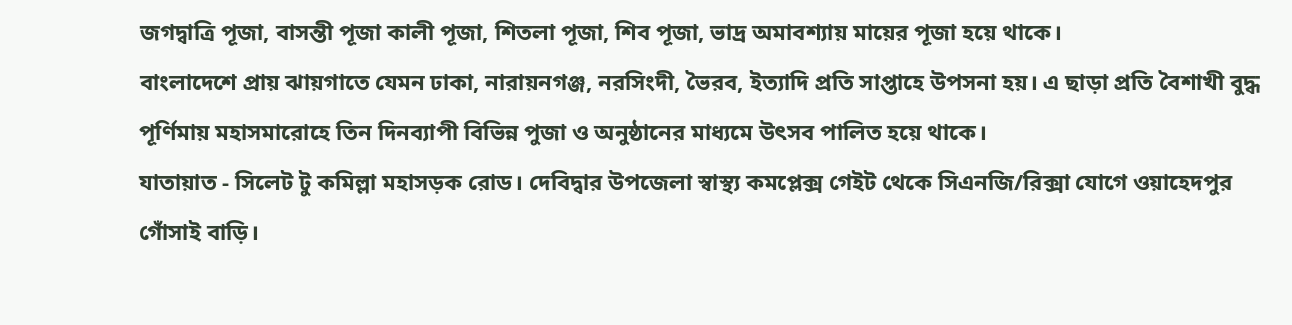জগদ্বাত্রি পূজা, বাসন্তী পূজা কালী পূজা, শিতলা পূজা, শিব পূজা, ভাদ্র অমাবশ্যায় মায়ের পূজা হয়ে থাকে।
বাংলাদেশে প্রায় ঝায়গাতে যেমন ঢাকা, নারায়নগঞ্জ, নরসিংদী, ভৈরব, ইত্যাদি প্রতি সাপ্তাহে উপসনা হয়। এ ছাড়া প্রতি বৈশাখী বুদ্ধ পূর্ণিমায় মহাসমারোহে তিন দিনব্যাপী বিভিন্ন পুজা ও অনুষ্ঠানের মাধ্যমে উৎসব পালিত হয়ে থাকে।
যাতায়াত - সিলেট টু কমিল্লা মহাসড়ক রোড। দেবিদ্বার উপজেলা স্বাস্থ্য কমপ্লেক্স গেইট থেকে সিএনজি/রিক্সা যোগে ওয়াহেদপুর গোঁসাই বাড়ি।